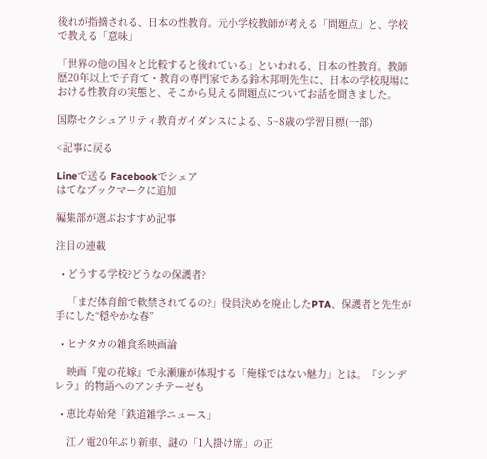後れが指摘される、日本の性教育。元小学校教師が考える「問題点」と、学校で教える「意味」

「世界の他の国々と比較すると後れている」といわれる、日本の性教育。教師歴20年以上で子育て・教育の専門家である鈴木邦明先生に、日本の学校現場における性教育の実態と、そこから見える問題点についてお話を聞きました。

国際セクシュアリティ教育ガイダンスによる、5~8歳の学習目標(一部)

<記事に戻る

Lineで送る Facebookでシェア
はてなブックマークに追加

編集部が選ぶおすすめ記事

注目の連載

  • どうする学校?どうなの保護者?

    「まだ体育館で軟禁されてるの?」役員決めを廃止したPTA、保護者と先生が手にした“穏やかな春”

  • ヒナタカの雑食系映画論

    映画『鬼の花嫁』で永瀬廉が体現する「俺様ではない魅力」とは。『シンデレラ』的物語へのアンチテーゼも

  • 恵比寿始発「鉄道雑学ニュース」

    江ノ電20年ぶり新車、謎の「1人掛け席」の正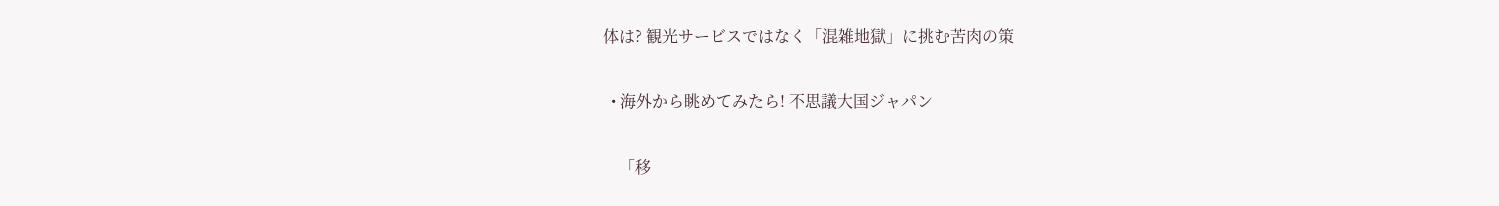体は? 観光サービスではなく「混雑地獄」に挑む苦肉の策

  • 海外から眺めてみたら! 不思議大国ジャパン

    「移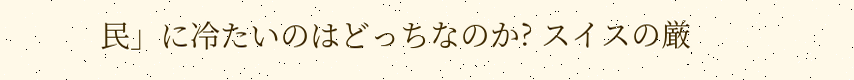民」に冷たいのはどっちなのか? スイスの厳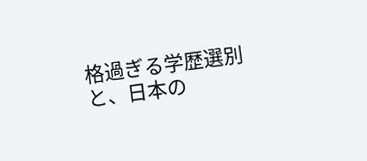格過ぎる学歴選別と、日本の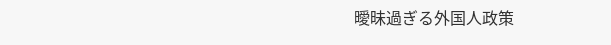曖昧過ぎる外国人政策